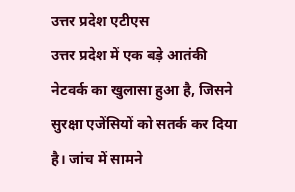उत्तर प्रदेश एटीएस
उत्तर प्रदेश में एक बड़े आतंकी नेटवर्क का खुलासा हुआ है, जिसने सुरक्षा एजेंसियों को सतर्क कर दिया है। जांच में सामने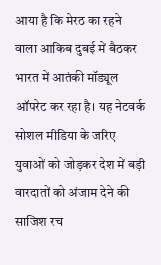आया है कि मेरठ का रहने वाला आकिब दुबई में बैठकर भारत में आतंकी मॉड्यूल ऑपरेट कर रहा है। यह नेटवर्क सोशल मीडिया के जरिए युवाओं को जोड़कर देश में बड़ी वारदातों को अंजाम देने की साजिश रच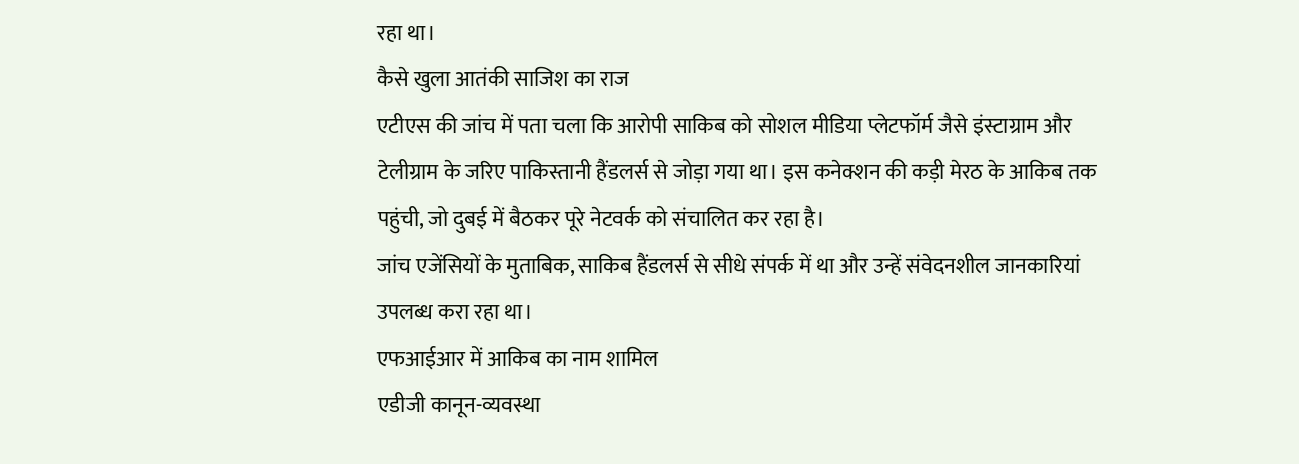रहा था।
कैसे खुला आतंकी साजिश का राज
एटीएस की जांच में पता चला कि आरोपी साकिब को सोशल मीडिया प्लेटफॉर्म जैसे इंस्टाग्राम और टेलीग्राम के जरिए पाकिस्तानी हैंडलर्स से जोड़ा गया था। इस कनेक्शन की कड़ी मेरठ के आकिब तक पहुंची, जो दुबई में बैठकर पूरे नेटवर्क को संचालित कर रहा है।
जांच एजेंसियों के मुताबिक, साकिब हैंडलर्स से सीधे संपर्क में था और उन्हें संवेदनशील जानकारियां उपलब्ध करा रहा था।
एफआईआर में आकिब का नाम शामिल
एडीजी कानून-व्यवस्था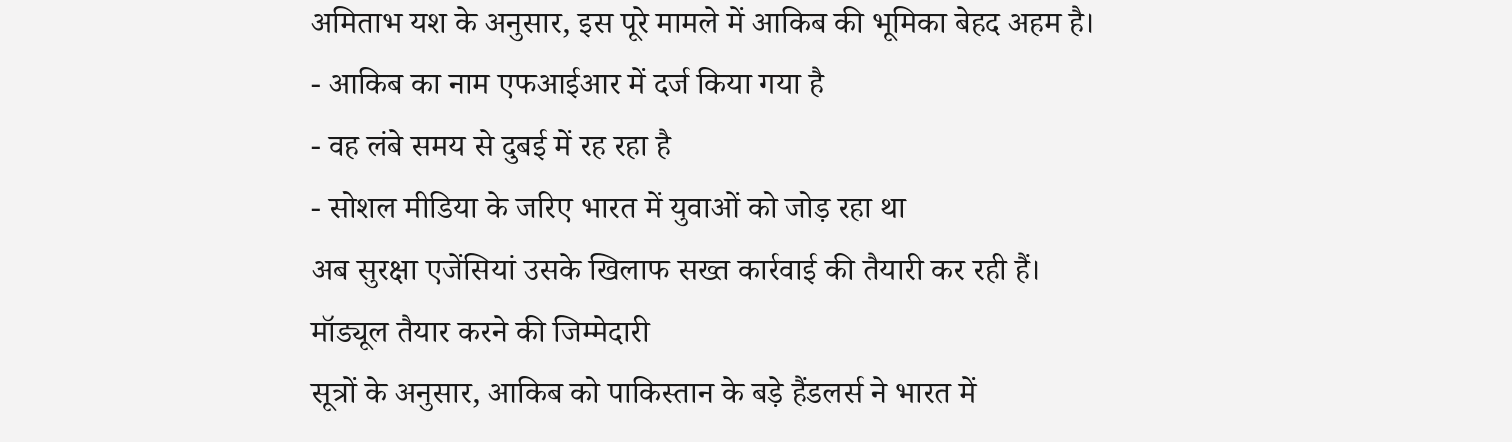अमिताभ यश के अनुसार, इस पूरे मामले में आकिब की भूमिका बेहद अहम है।
- आकिब का नाम एफआईआर में दर्ज किया गया है
- वह लंबे समय से दुबई में रह रहा है
- सोशल मीडिया के जरिए भारत में युवाओं को जोड़ रहा था
अब सुरक्षा एजेंसियां उसके खिलाफ सख्त कार्रवाई की तैयारी कर रही हैं।
मॉड्यूल तैयार करने की जिम्मेदारी
सूत्रों के अनुसार, आकिब को पाकिस्तान के बड़े हैंडलर्स ने भारत में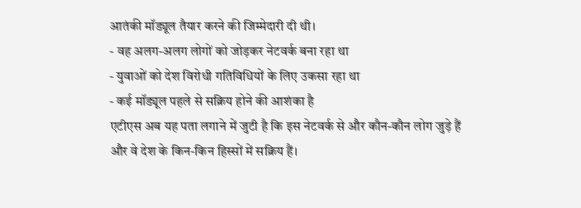आतंकी मॉड्यूल तैयार करने की जिम्मेदारी दी थी।
- वह अलग-अलग लोगों को जोड़कर नेटवर्क बना रहा था
- युवाओं को देश विरोधी गतिविधियों के लिए उकसा रहा था
- कई मॉड्यूल पहले से सक्रिय होने की आशंका है
एटीएस अब यह पता लगाने में जुटी है कि इस नेटवर्क से और कौन-कौन लोग जुड़े हैं और वे देश के किन-किन हिस्सों में सक्रिय हैं।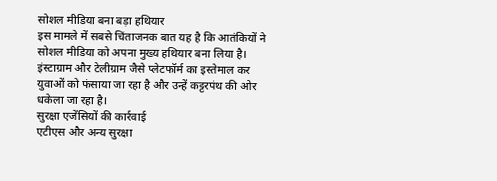सोशल मीडिया बना बड़ा हथियार
इस मामले में सबसे चिंताजनक बात यह है कि आतंकियों ने सोशल मीडिया को अपना मुख्य हथियार बना लिया है। इंस्टाग्राम और टेलीग्राम जैसे प्लेटफॉर्म का इस्तेमाल कर युवाओं को फंसाया जा रहा है और उन्हें कट्टरपंथ की ओर धकेला जा रहा है।
सुरक्षा एजेंसियों की कार्रवाई
एटीएस और अन्य सुरक्षा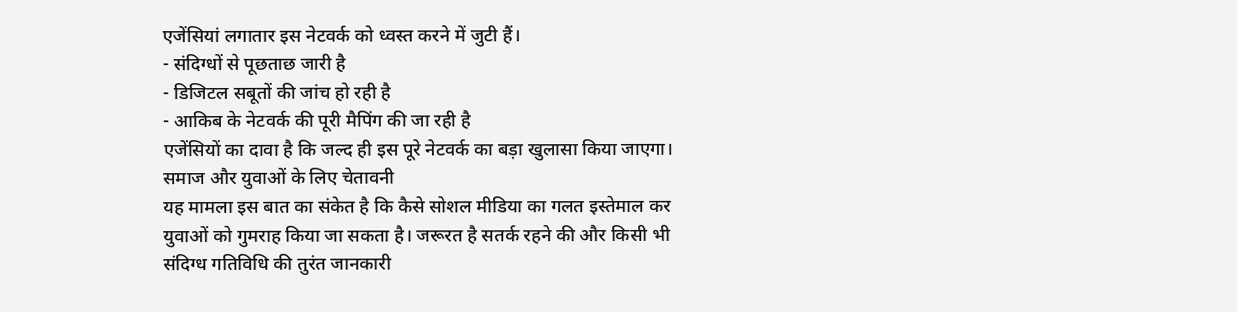एजेंसियां लगातार इस नेटवर्क को ध्वस्त करने में जुटी हैं।
- संदिग्धों से पूछताछ जारी है
- डिजिटल सबूतों की जांच हो रही है
- आकिब के नेटवर्क की पूरी मैपिंग की जा रही है
एजेंसियों का दावा है कि जल्द ही इस पूरे नेटवर्क का बड़ा खुलासा किया जाएगा।
समाज और युवाओं के लिए चेतावनी
यह मामला इस बात का संकेत है कि कैसे सोशल मीडिया का गलत इस्तेमाल कर युवाओं को गुमराह किया जा सकता है। जरूरत है सतर्क रहने की और किसी भी संदिग्ध गतिविधि की तुरंत जानकारी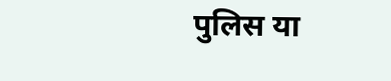पुलिस या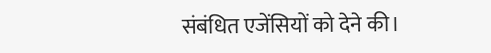संबंधित एजेंसियों को देने की।